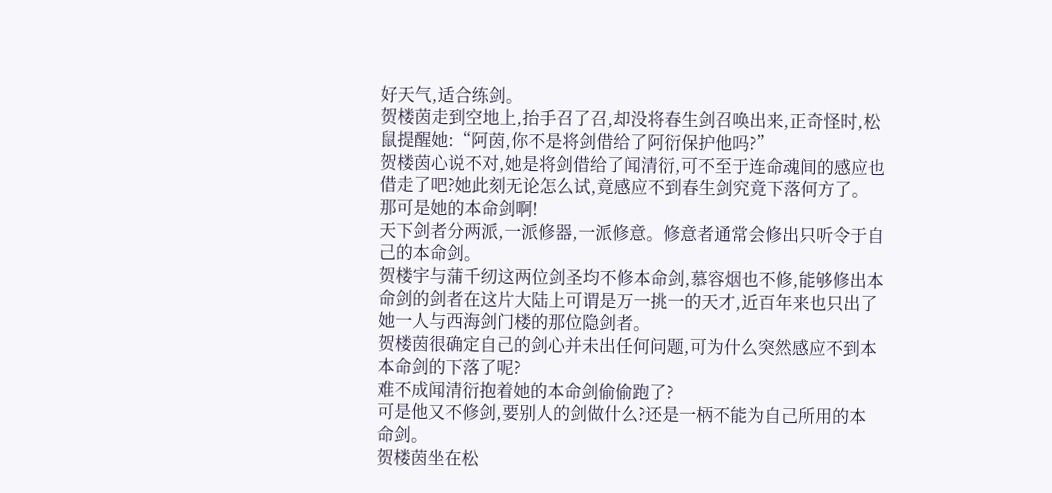好天气,适合练剑。
贺楼茵走到空地上,抬手召了召,却没将春生剑召唤出来,正奇怪时,松鼠提醒她:“阿茵,你不是将剑借给了阿衍保护他吗?”
贺楼茵心说不对,她是将剑借给了闻清衍,可不至于连命魂间的感应也借走了吧?她此刻无论怎么试,竟感应不到春生剑究竟下落何方了。
那可是她的本命剑啊!
天下剑者分两派,一派修器,一派修意。修意者通常会修出只听令于自己的本命剑。
贺楼宇与蒲千纫这两位剑圣均不修本命剑,慕容烟也不修,能够修出本命剑的剑者在这片大陆上可谓是万一挑一的天才,近百年来也只出了她一人与西海剑门楼的那位隐剑者。
贺楼茵很确定自己的剑心并未出任何问题,可为什么突然感应不到本本命剑的下落了呢?
难不成闻清衍抱着她的本命剑偷偷跑了?
可是他又不修剑,要别人的剑做什么?还是一柄不能为自己所用的本命剑。
贺楼茵坐在松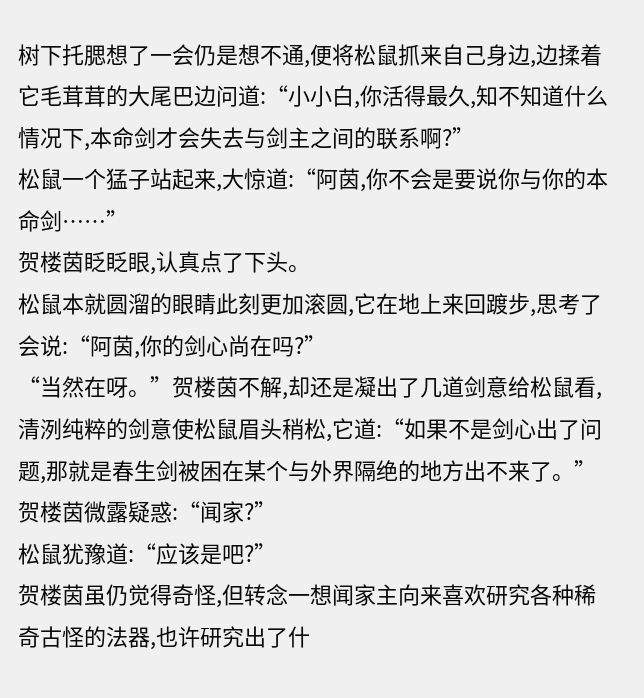树下托腮想了一会仍是想不通,便将松鼠抓来自己身边,边揉着它毛茸茸的大尾巴边问道:“小小白,你活得最久,知不知道什么情况下,本命剑才会失去与剑主之间的联系啊?”
松鼠一个猛子站起来,大惊道:“阿茵,你不会是要说你与你的本命剑……”
贺楼茵眨眨眼,认真点了下头。
松鼠本就圆溜的眼睛此刻更加滚圆,它在地上来回踱步,思考了会说:“阿茵,你的剑心尚在吗?”
“当然在呀。”贺楼茵不解,却还是凝出了几道剑意给松鼠看,清洌纯粹的剑意使松鼠眉头稍松,它道:“如果不是剑心出了问题,那就是春生剑被困在某个与外界隔绝的地方出不来了。”
贺楼茵微露疑惑:“闻家?”
松鼠犹豫道:“应该是吧?”
贺楼茵虽仍觉得奇怪,但转念一想闻家主向来喜欢研究各种稀奇古怪的法器,也许研究出了什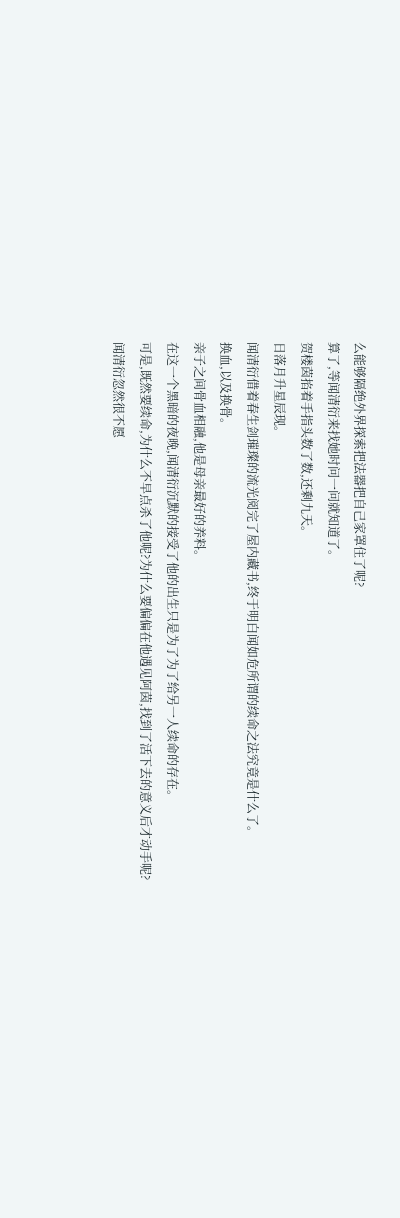么能够隔绝外界探索把法器把自己家罩住了呢?
算了,等闻清衍来找她时问一问就知道了。
贺楼茵掐着手指头数了数,还剩九天。
日落月升星辰现。
闻清衍借着春生剑璀璨的流光阅完了屋内藏书,终于明白闻如危所谓的续命之法究竟是什么了。
换血,以及换骨。
亲子之间骨血相融,他是母亲最好的养料。
在这一个黑暗的夜晚,闻清衍沉默的接受了他的出生只是为了为了给另一人续命的存在。
可是,既然要续命,为什么不早点杀了他呢?为什么要偏偏在他遇见阿茵,找到了活下去的意义后才动手呢?
闻清衍忽然很不愿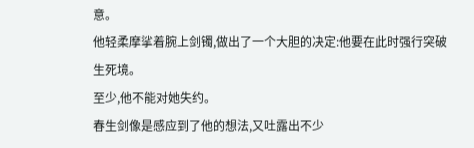意。
他轻柔摩挲着腕上剑镯,做出了一个大胆的决定:他要在此时强行突破生死境。
至少,他不能对她失约。
春生剑像是感应到了他的想法,又吐露出不少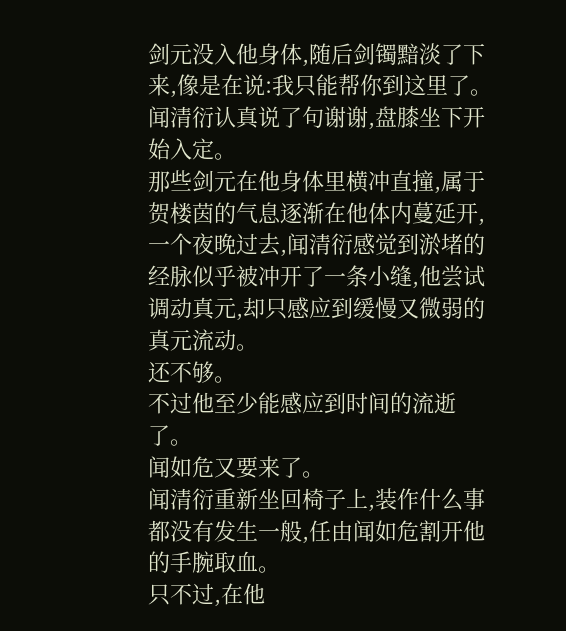剑元没入他身体,随后剑镯黯淡了下来,像是在说:我只能帮你到这里了。
闻清衍认真说了句谢谢,盘膝坐下开始入定。
那些剑元在他身体里横冲直撞,属于贺楼茵的气息逐渐在他体内蔓延开,一个夜晚过去,闻清衍感觉到淤堵的经脉似乎被冲开了一条小缝,他尝试调动真元,却只感应到缓慢又微弱的真元流动。
还不够。
不过他至少能感应到时间的流逝了。
闻如危又要来了。
闻清衍重新坐回椅子上,装作什么事都没有发生一般,任由闻如危割开他的手腕取血。
只不过,在他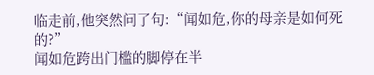临走前,他突然问了句:“闻如危,你的母亲是如何死的?”
闻如危跨出门槛的脚停在半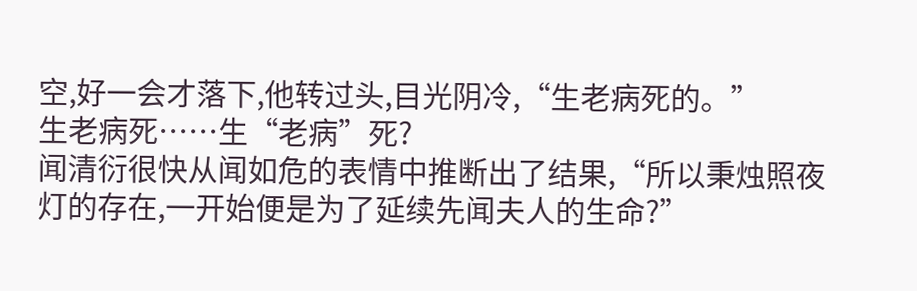空,好一会才落下,他转过头,目光阴冷,“生老病死的。”
生老病死……生“老病”死?
闻清衍很快从闻如危的表情中推断出了结果,“所以秉烛照夜灯的存在,一开始便是为了延续先闻夫人的生命?”